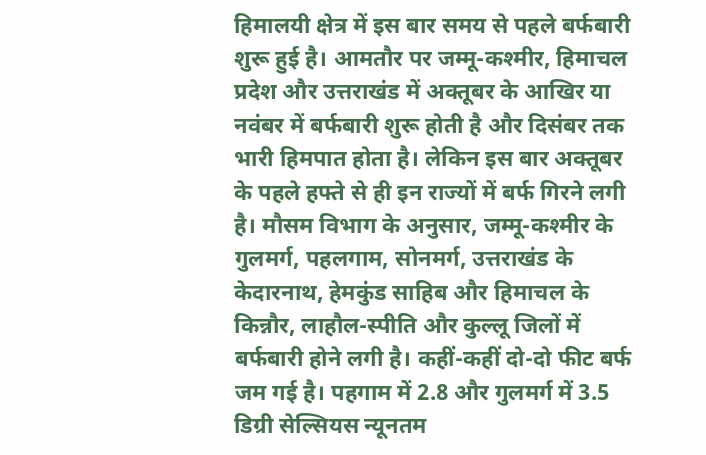हिमालयी क्षेत्र में इस बार समय से पहले बर्फबारी शुरू हुई है। आमतौर पर जम्मू-कश्मीर, हिमाचल प्रदेश और उत्तराखंड में अक्तूबर के आखिर या नवंबर में बर्फबारी शुरू होती है और दिसंबर तक भारी हिमपात होता है। लेकिन इस बार अक्तूबर के पहले हफ्ते से ही इन राज्यों में बर्फ गिरने लगी है। मौसम विभाग के अनुसार, जम्मू-कश्मीर के गुलमर्ग, पहलगाम, सोनमर्ग, उत्तराखंड के केदारनाथ, हेमकुंड साहिब और हिमाचल के किन्नौर, लाहौल-स्पीति और कुल्लू जिलों में बर्फबारी होने लगी है। कहीं-कहीं दो-दो फीट बर्फ जम गई है। पहगाम में 2.8 और गुलमर्ग में 3.5 डिग्री सेल्सियस न्यूनतम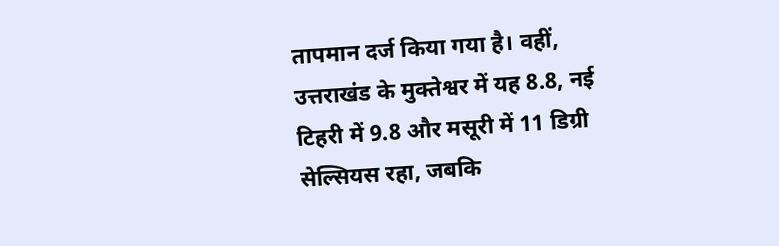तापमान दर्ज किया गया है। वहीं, उत्तराखंड के मुक्तेश्वर में यह 8.8, नई टिहरी में 9.8 और मसूरी में 11 डिग्री सेल्सियस रहा, जबकि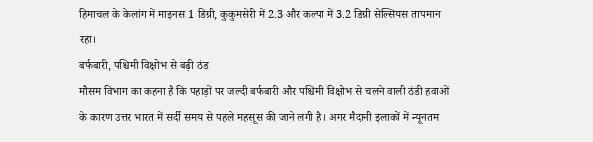हिमाचल के केलांग में माइनस 1 डिग्री, कुकुमसेरी में 2.3 और कल्पा में 3.2 डिग्री सेल्सियस तापमान रहा।
बर्फबारी, पश्चिमी विक्षोभ से बढ़ी ठंड
मौसम विभाग का कहना है कि पहाड़ों पर जल्दी बर्फबारी और पश्चिमी विक्षोभ से चलने वाली ठंडी हवाओं के कारण उत्तर भारत में सर्दी समय से पहले महसूस की जाने लगी है। अगर मैदानी इलाकों में न्यूनतम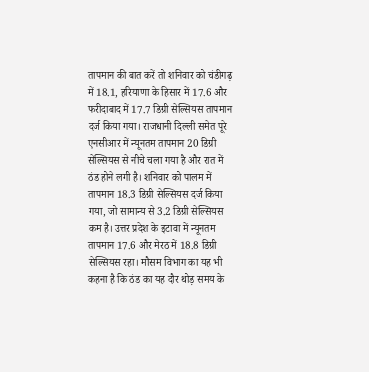तापमान की बात करें तो शनिवार को चंडीगढ़ में 18.1, हरियाणा के हिसार में 17.6 और फरीदाबाद में 17.7 डिग्री सेल्सियस तापमान दर्ज किया गया। राजधानी दिल्ली समेत पूरे एनसीआर में न्यूनतम तापमान 20 डिग्री सेल्सियस से नीचे चला गया है और रात में ठंड होने लगी है। शनिवार को पालम में तापमान 18.3 डिग्री सेल्सियस दर्ज किया गया, जो सामान्य से 3.2 डिग्री सेल्सियस कम है। उत्तर प्रदेश के इटावा में न्यूनतम तापमान 17.6 और मेरठ में 18.8 डिग्री सेल्सियस रहा। मौसम विभाग का यह भी कहना है कि ठंड का यह दौर थोड़ समय के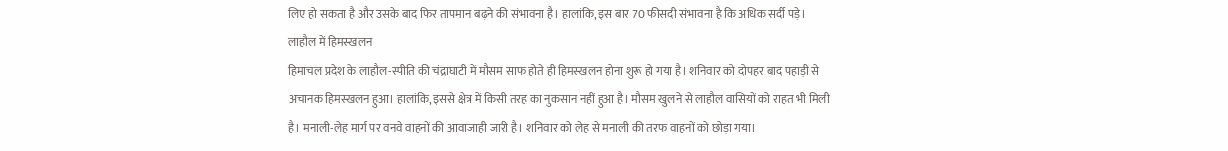लिए हो सकता है और उसके बाद फिर तापमान बढ़ने की संभावना है। हालांकि, इस बार 70 फीसदी संभावना है कि अधिक सर्दी पड़े।
लाहौल में हिमस्खलन
हिमाचल प्रदेश के लाहौल-स्पीति की चंद्राघाटी में मौसम साफ होते ही हिमस्खलन होना शुरू हो गया है। शनिवार को दोपहर बाद पहाड़ी से अचानक हिमस्खलन हुआ। हालांकि, इससे क्षेत्र में किसी तरह का नुकसान नहीं हुआ है। मौसम खुलने से लाहौल वासियों को राहत भी मिली है। मनाली-लेह मार्ग पर वनवे वाहनों की आवाजाही जारी है। शनिवार को लेह से मनाली की तरफ वाहनों को छोड़ा गया।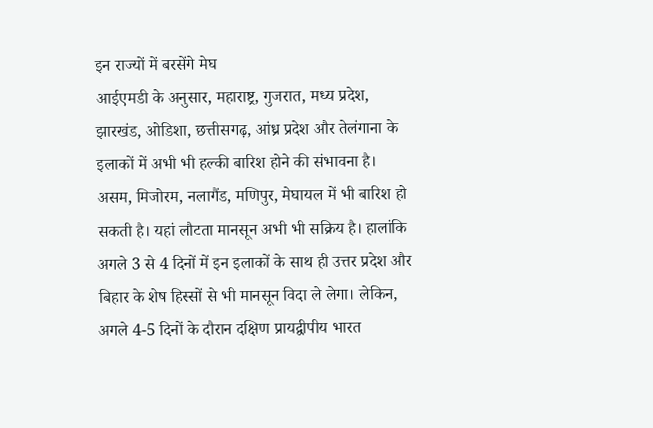इन राज्यों में बरसेंगे मेघ
आईएमडी के अनुसार, महाराष्ट्र, गुजरात, मध्य प्रदेश, झारखंड, ओडिशा, छत्तीसगढ़, आंध्र प्रदेश और तेलंगाना के इलाकों में अभी भी हल्की बारिश होने की संभावना है। असम, मिजोरम, नलागैंड, मणिपुर, मेघायल में भी बारिश हो सकती है। यहां लौटता मानसून अभी भी सक्रिय है। हालांकि अगले 3 से 4 दिनों में इन इलाकों के साथ ही उत्तर प्रदेश और बिहार के शेष हिस्सों से भी मानसून विदा ले लेगा। लेकिन, अगले 4-5 दिनों के दौरान दक्षिण प्रायद्वीपीय भारत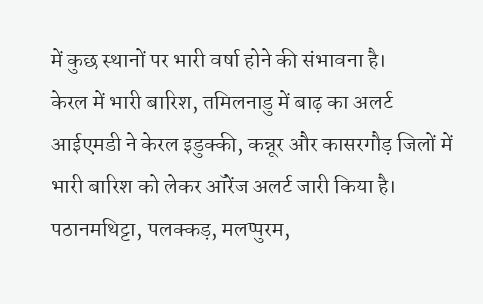में कुछ स्थानों पर भारी वर्षा होने की संभावना है।
केरल में भारी बारिश, तमिलनाडु में बाढ़ का अलर्ट
आईएमडी ने केरल इडुक्की, कन्नूर और कासरगौड़ जिलों में भारी बारिश को लेकर ऑरेंज अलर्ट जारी किया है। पठानमथिट्टा, पलक्कड़, मलप्पुरम,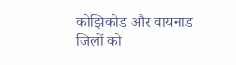कोझिकोड और वायनाड जिलों को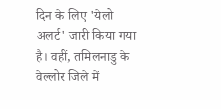दिन के लिए 'येलो अलर्ट' जारी किया गया है। वहीं, तमिलनाडु के वेल्लोर जिले में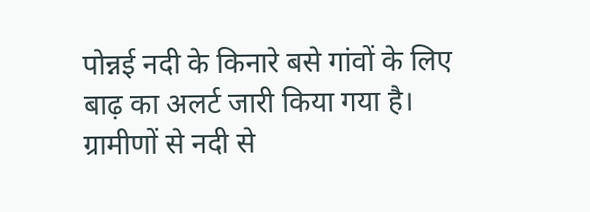पोन्नई नदी के किनारे बसे गांवों के लिए बाढ़ का अलर्ट जारी किया गया है। ग्रामीणों से नदी से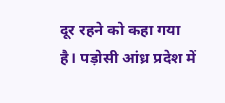दूर रहने को कहा गया है। पड़ोसी आंध्र प्रदेश में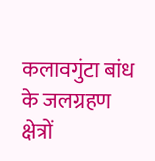कलावगुंटा बांध के जलग्रहण क्षेत्रों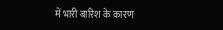में भारी बारिश के कारण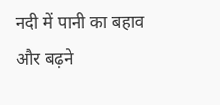नदी में पानी का बहाव और बढ़ने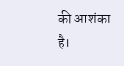की आशंका है।